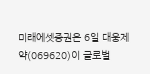미래에셋증권은 6일 대웅제약(069620)이 글로벌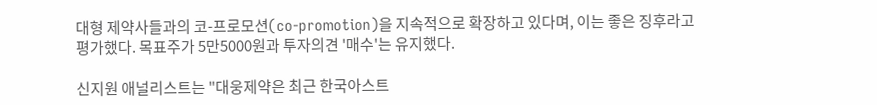대형 제약사들과의 코-프로모션(co-promotion)을 지속적으로 확장하고 있다며, 이는 좋은 징후라고 평가했다. 목표주가 5만5000원과 투자의견 '매수'는 유지했다.

신지원 애널리스트는 "대웅제약은 최근 한국아스트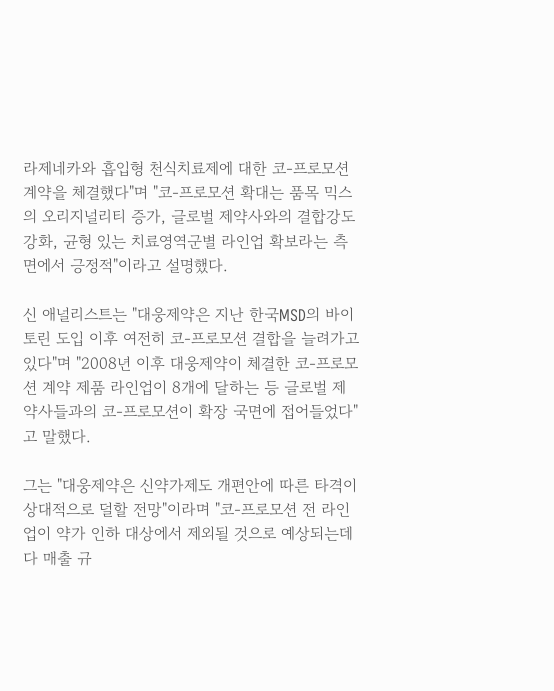라제네카와 흡입형 천식치료제에 대한 코-프로모션 계약을 체결했다"며 "코-프로모션 확대는 품목 믹스의 오리지널리티 증가, 글로벌 제약사와의 결합강도 강화, 균형 있는 치료영역군별 라인업 확보라는 측면에서 긍정적"이라고 설명했다.

신 애널리스트는 "대웅제약은 지난 한국MSD의 바이토린 도입 이후 여전히 코-프로모션 결합을 늘려가고 있다"며 "2008년 이후 대웅제약이 체결한 코-프로모션 계약 제품 라인업이 8개에 달하는 등 글로벌 제약사들과의 코-프로모션이 확장 국면에 접어들었다"고 말했다.

그는 "대웅제약은 신약가제도 개편안에 따른 타격이 상대적으로 덜할 전망"이라며 "코-프로모션 전 라인업이 약가 인하 대상에서 제외될 것으로 예상되는데다 매출 규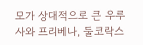모가 상대적으로 큰 우루사와 프리베나, 둘코락스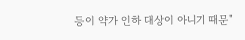등이 약가 인하 대상이 아니기 때문"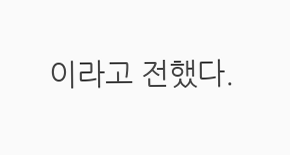이라고 전했다.